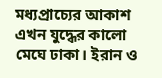মধ্যপ্রাচ্যের আকাশ এখন যুদ্ধের কালো মেঘে ঢাকা। ইরান ও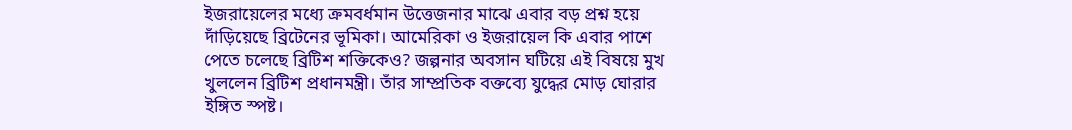ইজরায়েলের মধ্যে ক্রমবর্ধমান উত্তেজনার মাঝে এবার বড় প্রশ্ন হয়ে দাঁড়িয়েছে ব্রিটেনের ভূমিকা। আমেরিকা ও ইজরায়েল কি এবার পাশে পেতে চলেছে ব্রিটিশ শক্তিকেও? জল্পনার অবসান ঘটিয়ে এই বিষয়ে মুখ খুললেন ব্রিটিশ প্রধানমন্ত্রী। তাঁর সাম্প্রতিক বক্তব্যে যুদ্ধের মোড় ঘোরার ইঙ্গিত স্পষ্ট।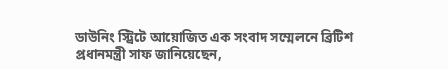ডাউনিং স্ট্রিটে আয়োজিত এক সংবাদ সম্মেলনে ব্রিটিশ প্রধানমন্ত্রী সাফ জানিয়েছেন,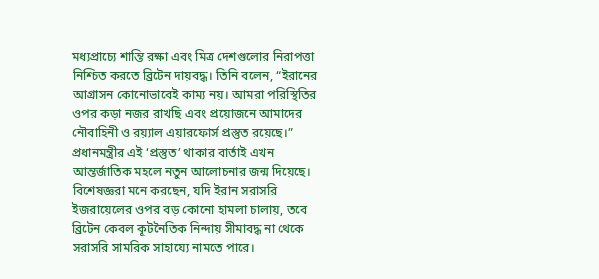মধ্যপ্রাচ্যে শান্তি রক্ষা এবং মিত্র দেশগুলোর নিরাপত্তা নিশ্চিত করতে ব্রিটেন দায়বদ্ধ। তিনি বলেন, “ইরানের আগ্রাসন কোনোভাবেই কাম্য নয়। আমরা পরিস্থিতির ওপর কড়া নজর রাখছি এবং প্রয়োজনে আমাদের নৌবাহিনী ও রয়্যাল এয়ারফোর্স প্রস্তুত রয়েছে।” প্রধানমন্ত্রীর এই ‘প্রস্তুত’ থাকার বার্তাই এখন আন্তর্জাতিক মহলে নতুন আলোচনার জন্ম দিয়েছে। বিশেষজ্ঞরা মনে করছেন, যদি ইরান সরাসরি ইজরায়েলের ওপর বড় কোনো হামলা চালায়, তবে ব্রিটেন কেবল কূটনৈতিক নিন্দায় সীমাবদ্ধ না থেকে সরাসরি সামরিক সাহায্যে নামতে পারে।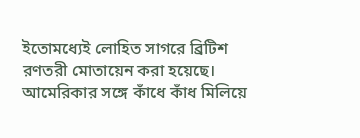ইতোমধ্যেই লোহিত সাগরে ব্রিটিশ রণতরী মোতায়েন করা হয়েছে। আমেরিকার সঙ্গে কাঁধে কাঁধ মিলিয়ে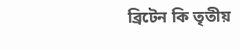ব্রিটেন কি তৃতীয়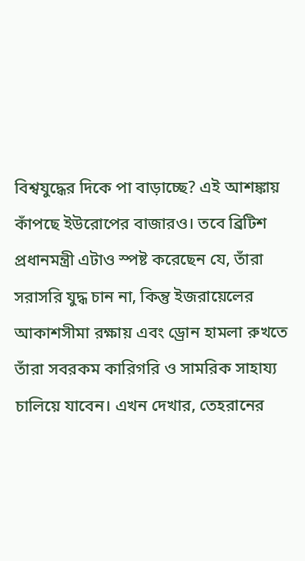বিশ্বযুদ্ধের দিকে পা বাড়াচ্ছে? এই আশঙ্কায় কাঁপছে ইউরোপের বাজারও। তবে ব্রিটিশ প্রধানমন্ত্রী এটাও স্পষ্ট করেছেন যে, তাঁরা সরাসরি যুদ্ধ চান না, কিন্তু ইজরায়েলের আকাশসীমা রক্ষায় এবং ড্রোন হামলা রুখতে তাঁরা সবরকম কারিগরি ও সামরিক সাহায্য চালিয়ে যাবেন। এখন দেখার, তেহরানের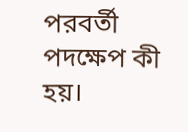পরবর্তী পদক্ষেপ কী হয়।